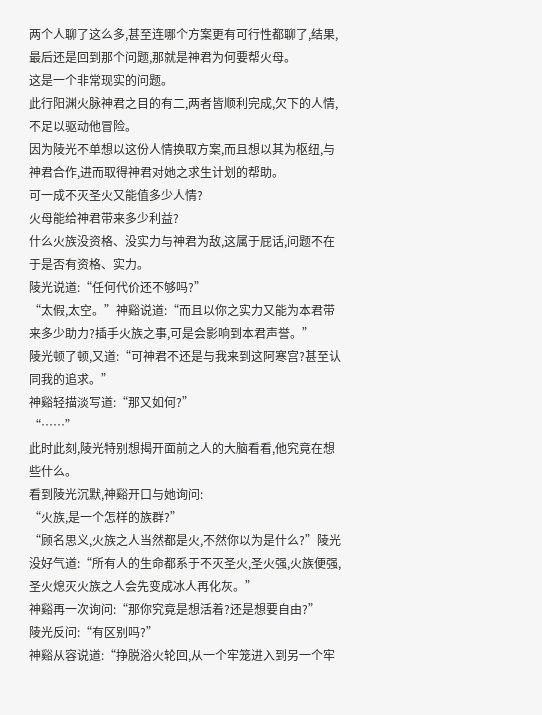两个人聊了这么多,甚至连哪个方案更有可行性都聊了,结果,最后还是回到那个问题,那就是神君为何要帮火母。
这是一个非常现实的问题。
此行阳渊火脉神君之目的有二,两者皆顺利完成,欠下的人情,不足以驱动他冒险。
因为陵光不单想以这份人情换取方案,而且想以其为枢纽,与神君合作,进而取得神君对她之求生计划的帮助。
可一成不灭圣火又能值多少人情?
火母能给神君带来多少利益?
什么火族没资格、没实力与神君为敌,这属于屁话,问题不在于是否有资格、实力。
陵光说道:“任何代价还不够吗?”
“太假,太空。”神谿说道:“而且以你之实力又能为本君带来多少助力?插手火族之事,可是会影响到本君声誉。”
陵光顿了顿,又道:“可神君不还是与我来到这阿寒宫?甚至认同我的追求。”
神谿轻描淡写道:“那又如何?”
“……”
此时此刻,陵光特别想揭开面前之人的大脑看看,他究竟在想些什么。
看到陵光沉默,神谿开口与她询问:
“火族,是一个怎样的族群?”
“顾名思义,火族之人当然都是火,不然你以为是什么?”陵光没好气道:“所有人的生命都系于不灭圣火,圣火强,火族便强,圣火熄灭火族之人会先变成冰人再化灰。”
神谿再一次询问:“那你究竟是想活着?还是想要自由?”
陵光反问:“有区别吗?”
神谿从容说道:“挣脱浴火轮回,从一个牢笼进入到另一个牢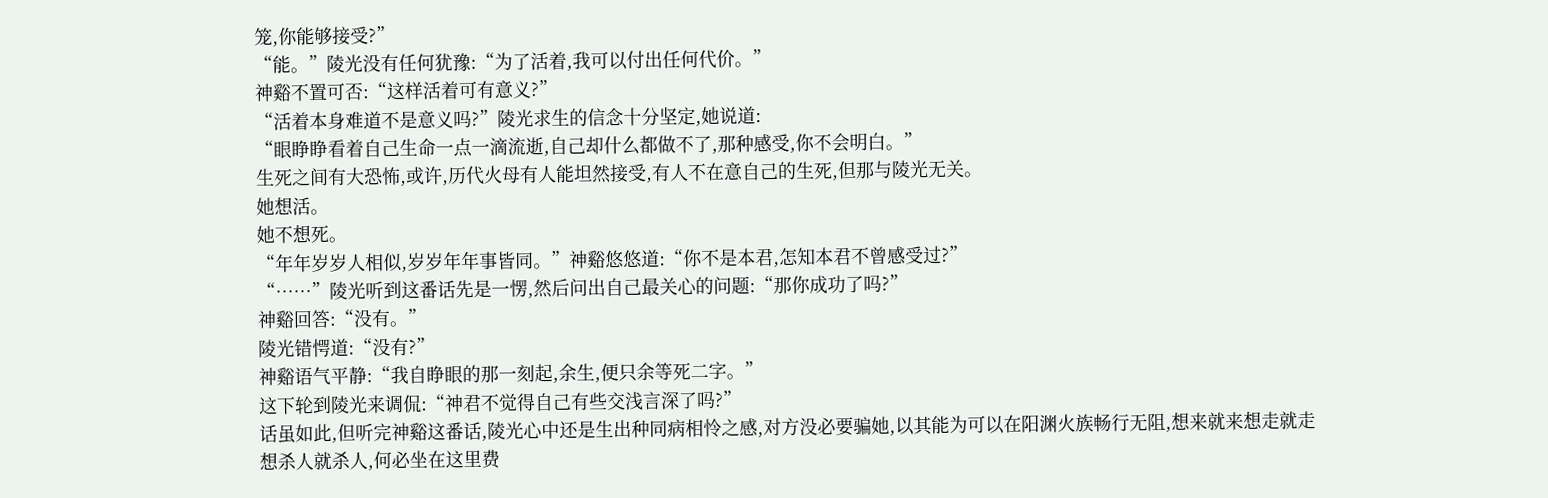笼,你能够接受?”
“能。”陵光没有任何犹豫:“为了活着,我可以付出任何代价。”
神谿不置可否:“这样活着可有意义?”
“活着本身难道不是意义吗?”陵光求生的信念十分坚定,她说道:
“眼睁睁看着自己生命一点一滴流逝,自己却什么都做不了,那种感受,你不会明白。”
生死之间有大恐怖,或许,历代火母有人能坦然接受,有人不在意自己的生死,但那与陵光无关。
她想活。
她不想死。
“年年岁岁人相似,岁岁年年事皆同。”神谿悠悠道:“你不是本君,怎知本君不曾感受过?”
“……”陵光听到这番话先是一愣,然后问出自己最关心的问题:“那你成功了吗?”
神谿回答:“没有。”
陵光错愕道:“没有?”
神谿语气平静:“我自睁眼的那一刻起,余生,便只余等死二字。”
这下轮到陵光来调侃:“神君不觉得自己有些交浅言深了吗?”
话虽如此,但听完神谿这番话,陵光心中还是生出种同病相怜之感,对方没必要骗她,以其能为可以在阳渊火族畅行无阻,想来就来想走就走想杀人就杀人,何必坐在这里费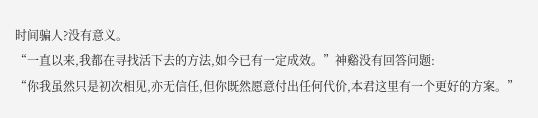时间骗人?没有意义。
“一直以来,我都在寻找活下去的方法,如今已有一定成效。”神谿没有回答问题:
“你我虽然只是初次相见,亦无信任,但你既然愿意付出任何代价,本君这里有一个更好的方案。”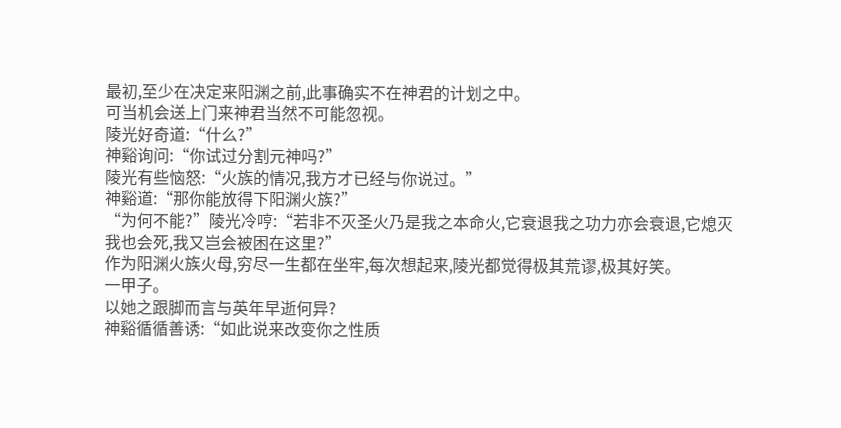最初,至少在决定来阳渊之前,此事确实不在神君的计划之中。
可当机会送上门来神君当然不可能忽视。
陵光好奇道:“什么?”
神谿询问:“你试过分割元神吗?”
陵光有些恼怒:“火族的情况,我方才已经与你说过。”
神谿道:“那你能放得下阳渊火族?”
“为何不能?”陵光冷哼:“若非不灭圣火乃是我之本命火,它衰退我之功力亦会衰退,它熄灭我也会死,我又岂会被困在这里?”
作为阳渊火族火母,穷尽一生都在坐牢,每次想起来,陵光都觉得极其荒谬,极其好笑。
一甲子。
以她之跟脚而言与英年早逝何异?
神谿循循善诱:“如此说来改变你之性质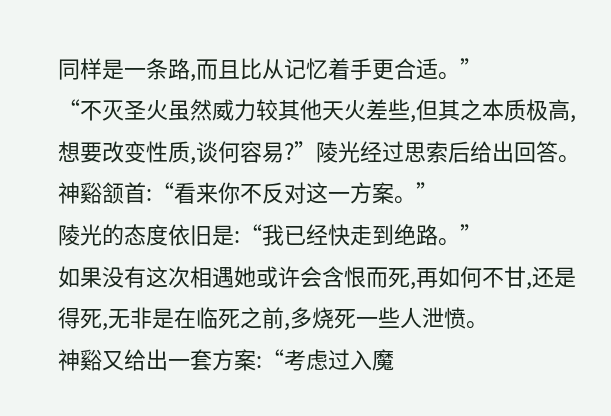同样是一条路,而且比从记忆着手更合适。”
“不灭圣火虽然威力较其他天火差些,但其之本质极高,想要改变性质,谈何容易?”陵光经过思索后给出回答。
神谿颔首:“看来你不反对这一方案。”
陵光的态度依旧是:“我已经快走到绝路。”
如果没有这次相遇她或许会含恨而死,再如何不甘,还是得死,无非是在临死之前,多烧死一些人泄愤。
神谿又给出一套方案:“考虑过入魔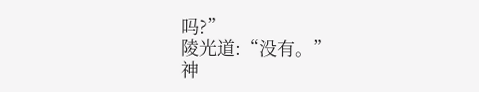吗?”
陵光道:“没有。”
神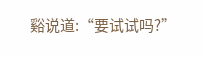谿说道:“要试试吗?”